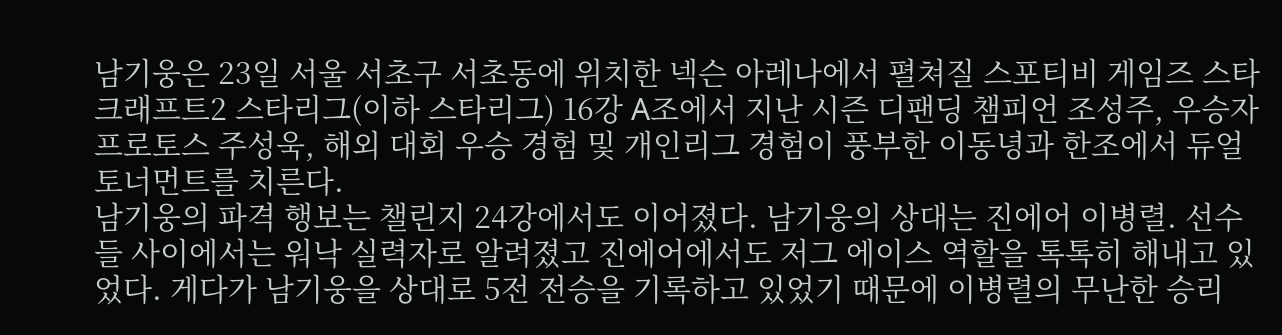남기웅은 23일 서울 서초구 서초동에 위치한 넥슨 아레나에서 펼쳐질 스포티비 게임즈 스타크래프트2 스타리그(이하 스타리그) 16강 A조에서 지난 시즌 디팬딩 챔피언 조성주, 우승자 프로토스 주성욱, 해외 대회 우승 경험 및 개인리그 경험이 풍부한 이동녕과 한조에서 듀얼토너먼트를 치른다.
남기웅의 파격 행보는 챌린지 24강에서도 이어졌다. 남기웅의 상대는 진에어 이병렬. 선수들 사이에서는 워낙 실력자로 알려졌고 진에어에서도 저그 에이스 역할을 톡톡히 해내고 있었다. 게다가 남기웅을 상대로 5전 전승을 기록하고 있었기 때문에 이병렬의 무난한 승리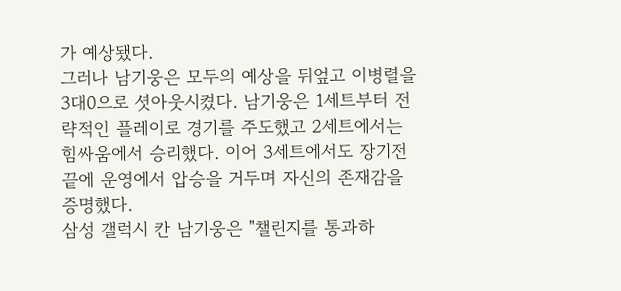가 예상됐다.
그러나 남기웅은 모두의 예상을 뒤엎고 이병렬을 3대0으로 셧아웃시켰다. 남기웅은 1세트부터 전략적인 플레이로 경기를 주도했고 2세트에서는 힘싸움에서 승리했다. 이어 3세트에서도 장기전 끝에 운영에서 압승을 거두며 자신의 존재감을 증명했다.
삼성 갤럭시 칸 남기웅은 "챌린지를 통과하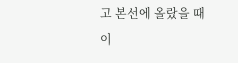고 본선에 올랐을 때 이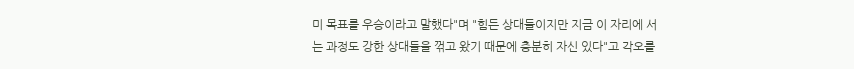미 목표를 우승이라고 말했다"며 "힘든 상대들이지만 지금 이 자리에 서는 과정도 강한 상대들을 꺾고 왔기 때문에 충분히 자신 있다"고 각오를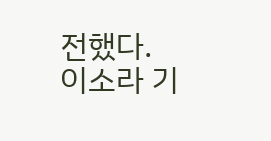전했다.
이소라 기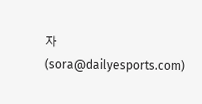자 (sora@dailyesports.com)